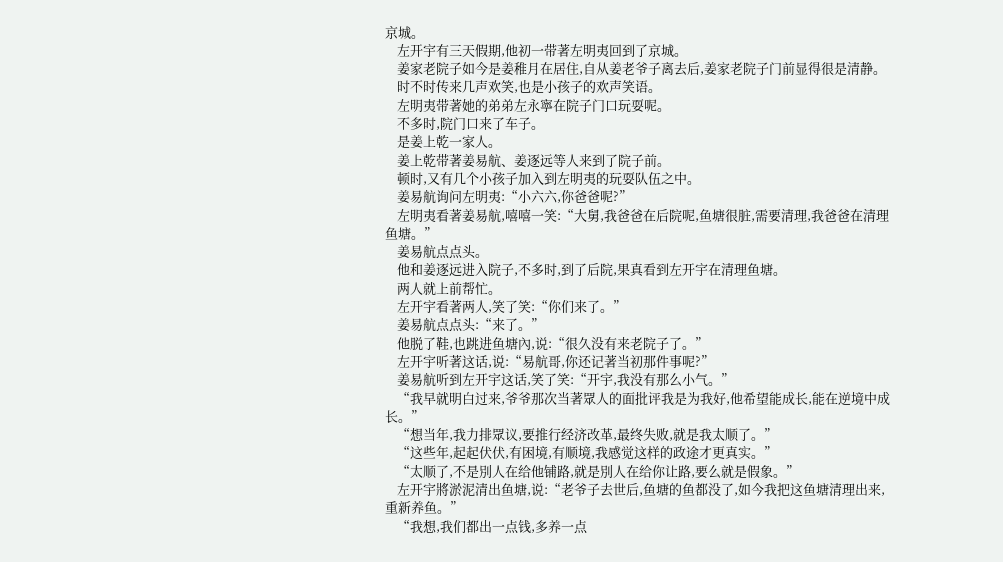京城。
    左开宇有三天假期,他初一带著左明夷回到了京城。
    姜家老院子如今是姜稚月在居住,自从姜老爷子离去后,姜家老院子门前显得很是清静。
    时不时传来几声欢笑,也是小孩子的欢声笑语。
    左明夷带著她的弟弟左永寧在院子门口玩耍呢。
    不多时,院门口来了车子。
    是姜上乾一家人。
    姜上乾带著姜易航、姜逐远等人来到了院子前。
    顿时,又有几个小孩子加入到左明夷的玩耍队伍之中。
    姜易航询问左明夷:“小六六,你爸爸呢?”
    左明夷看著姜易航,嘻嘻一笑:“大舅,我爸爸在后院呢,鱼塘很脏,需要清理,我爸爸在清理鱼塘。”
    姜易航点点头。
    他和姜逐远进入院子,不多时,到了后院,果真看到左开宇在清理鱼塘。
    两人就上前帮忙。
    左开宇看著两人,笑了笑:“你们来了。”
    姜易航点点头:“来了。”
    他脱了鞋,也跳进鱼塘內,说:“很久没有来老院子了。”
    左开宇听著这话,说:“易航哥,你还记著当初那件事呢?”
    姜易航听到左开宇这话,笑了笑:“开宇,我没有那么小气。”
    “我早就明白过来,爷爷那次当著眾人的面批评我是为我好,他希望能成长,能在逆境中成长。”
    “想当年,我力排眾议,要推行经济改革,最终失败,就是我太顺了。”
    “这些年,起起伏伏,有困境,有顺境,我感觉这样的政途才更真实。”
    “太顺了,不是別人在给他铺路,就是別人在给你让路,要么就是假象。”
    左开宇將淤泥清出鱼塘,说:“老爷子去世后,鱼塘的鱼都没了,如今我把这鱼塘清理出来,重新养鱼。”
    “我想,我们都出一点钱,多养一点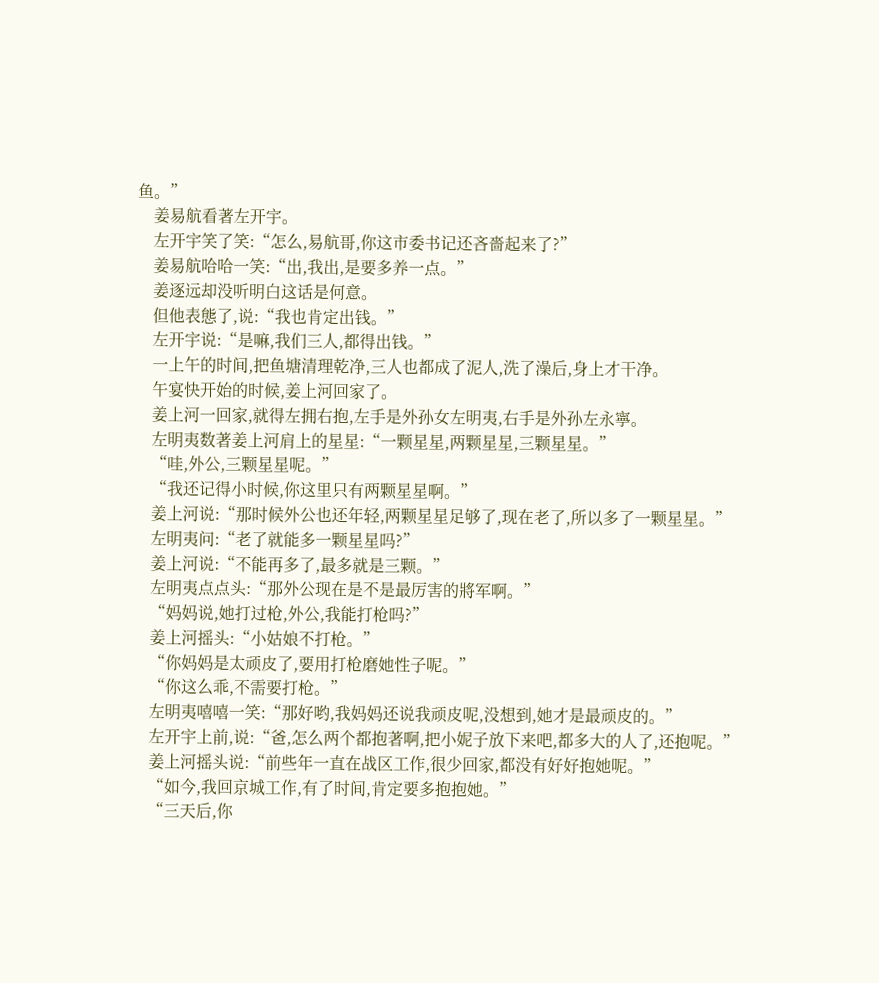鱼。”
    姜易航看著左开宇。
    左开宇笑了笑:“怎么,易航哥,你这市委书记还吝嗇起来了?”
    姜易航哈哈一笑:“出,我出,是要多养一点。”
    姜逐远却没听明白这话是何意。
    但他表態了,说:“我也肯定出钱。”
    左开宇说:“是嘛,我们三人,都得出钱。”
    一上午的时间,把鱼塘清理乾净,三人也都成了泥人,洗了澡后,身上才干净。
    午宴快开始的时候,姜上河回家了。
    姜上河一回家,就得左拥右抱,左手是外孙女左明夷,右手是外孙左永寧。
    左明夷数著姜上河肩上的星星:“一颗星星,两颗星星,三颗星星。”
    “哇,外公,三颗星星呢。”
    “我还记得小时候,你这里只有两颗星星啊。”
    姜上河说:“那时候外公也还年轻,两颗星星足够了,现在老了,所以多了一颗星星。”
    左明夷问:“老了就能多一颗星星吗?”
    姜上河说:“不能再多了,最多就是三颗。”
    左明夷点点头:“那外公现在是不是最厉害的將军啊。”
    “妈妈说,她打过枪,外公,我能打枪吗?”
    姜上河摇头:“小姑娘不打枪。”
    “你妈妈是太顽皮了,要用打枪磨她性子呢。”
    “你这么乖,不需要打枪。”
    左明夷嘻嘻一笑:“那好哟,我妈妈还说我顽皮呢,没想到,她才是最顽皮的。”
    左开宇上前,说:“爸,怎么两个都抱著啊,把小妮子放下来吧,都多大的人了,还抱呢。”
    姜上河摇头说:“前些年一直在战区工作,很少回家,都没有好好抱她呢。”
    “如今,我回京城工作,有了时间,肯定要多抱抱她。”
    “三天后,你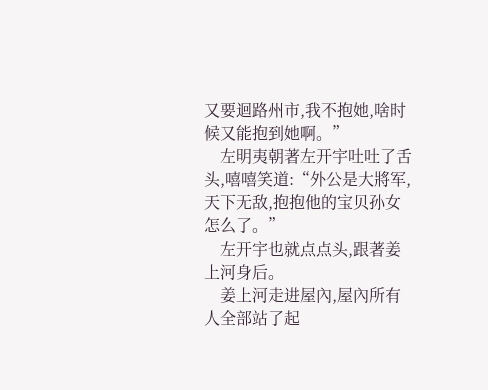又要迴路州市,我不抱她,啥时候又能抱到她啊。”
    左明夷朝著左开宇吐吐了舌头,嘻嘻笑道:“外公是大將军,天下无敌,抱抱他的宝贝孙女怎么了。”
    左开宇也就点点头,跟著姜上河身后。
    姜上河走进屋內,屋內所有人全部站了起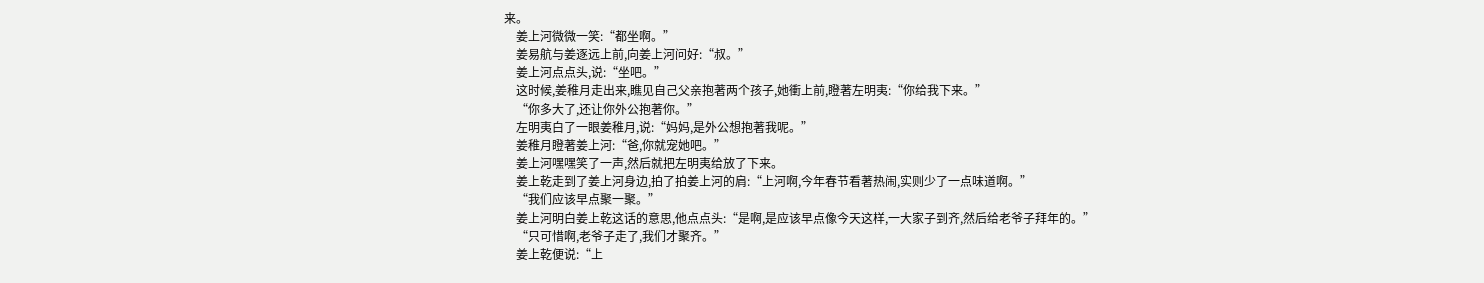来。
    姜上河微微一笑:“都坐啊。”
    姜易航与姜逐远上前,向姜上河问好:“叔。”
    姜上河点点头,说:“坐吧。”
    这时候,姜稚月走出来,瞧见自己父亲抱著两个孩子,她衝上前,瞪著左明夷:“你给我下来。”
    “你多大了,还让你外公抱著你。”
    左明夷白了一眼姜稚月,说:“妈妈,是外公想抱著我呢。”
    姜稚月瞪著姜上河:“爸,你就宠她吧。”
    姜上河嘿嘿笑了一声,然后就把左明夷给放了下来。
    姜上乾走到了姜上河身边,拍了拍姜上河的肩:“上河啊,今年春节看著热闹,实则少了一点味道啊。”
    “我们应该早点聚一聚。”
    姜上河明白姜上乾这话的意思,他点点头:“是啊,是应该早点像今天这样,一大家子到齐,然后给老爷子拜年的。”
    “只可惜啊,老爷子走了,我们才聚齐。”
    姜上乾便说:“上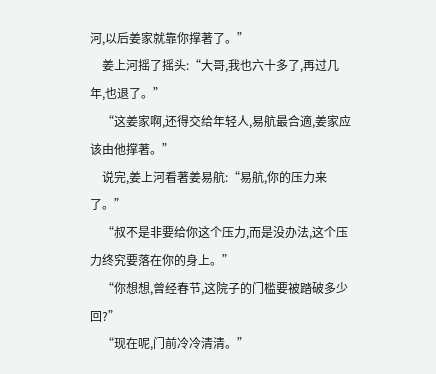河,以后姜家就靠你撑著了。”
    姜上河摇了摇头:“大哥,我也六十多了,再过几年,也退了。”
    “这姜家啊,还得交给年轻人,易航最合適,姜家应该由他撑著。”
    说完,姜上河看著姜易航:“易航,你的压力来了。”
    “叔不是非要给你这个压力,而是没办法,这个压力终究要落在你的身上。”
    “你想想,曾经春节,这院子的门槛要被踏破多少回?”
    “现在呢,门前冷冷清清。”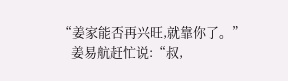“姜家能否再兴旺,就靠你了。”
    姜易航赶忙说:“叔,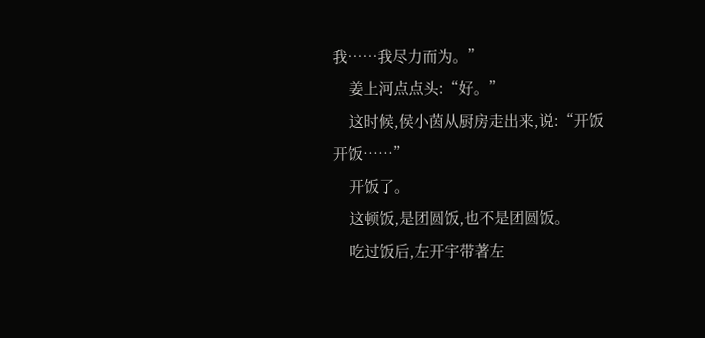我……我尽力而为。”
    姜上河点点头:“好。”
    这时候,侯小茵从厨房走出来,说:“开饭开饭……”
    开饭了。
    这顿饭,是团圆饭,也不是团圆饭。
    吃过饭后,左开宇带著左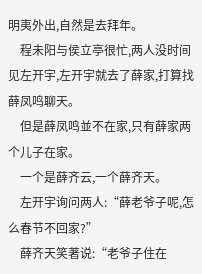明夷外出,自然是去拜年。
    程未阳与侯立亭很忙,两人没时间见左开宇,左开宇就去了薛家,打算找薛凤鸣聊天。
    但是薛凤鸣並不在家,只有薛家两个儿子在家。
    一个是薛齐云,一个薛齐天。
    左开宇询问两人:“薛老爷子呢,怎么春节不回家?”
    薛齐天笑著说:“老爷子住在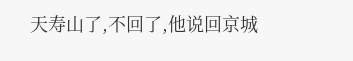天寿山了,不回了,他说回京城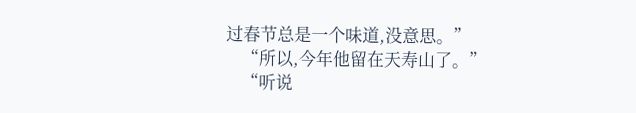过春节总是一个味道,没意思。”
    “所以,今年他留在天寿山了。”
    “听说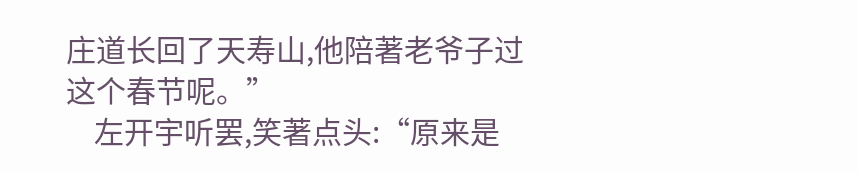庄道长回了天寿山,他陪著老爷子过这个春节呢。”
    左开宇听罢,笑著点头:“原来是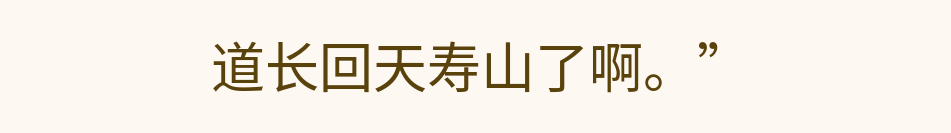道长回天寿山了啊。”